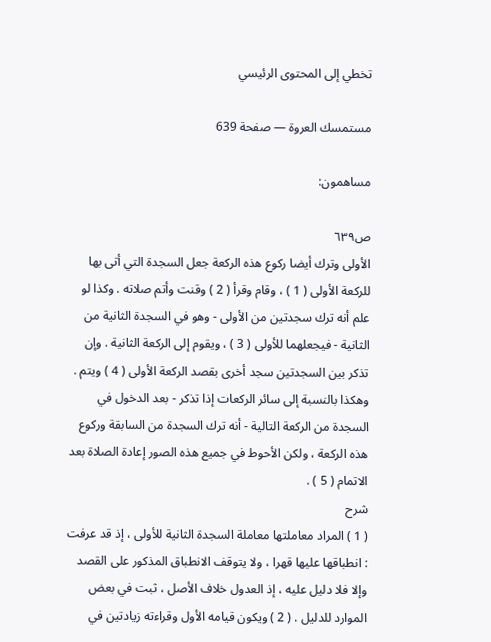تخطي إلى المحتوى الرئيسي

مستمسك العروة — صفحة 639

مساهمون:

ص٦٣٩
الأولى وترك أيضا ركوع هذه الركعة جعل السجدة التي أتى بها للركعة الأولى ( 1 ) ، وقام وقرأ ( 2 ) وقنت وأتم صلاته . وكذا لو علم أنه ترك سجدتين من الأولى - وهو في السجدة الثانية من الثانية - فيجعلهما للأولى ( 3 ) ، ويقوم إلى الركعة الثانية . وإن تذكر بين السجدتين سجد أخرى بقصد الركعة الأولى ( 4 ) ويتم . وهكذا بالنسبة إلى سائر الركعات إذا تذكر - بعد الدخول في السجدة من الركعة التالية - أنه ترك السجدة من السابقة وركوع هذه الركعة ، ولكن الأحوط في جميع هذه الصور إعادة الصلاة بعد الاتمام ( 5 ) .
شرح
( 1 ) المراد معاملتها معاملة السجدة الثانية للأولى ، إذ قد عرفت : انطباقها عليها قهرا ، ولا يتوقف الانطباق المذكور على القصد وإلا فلا دليل عليه ، إذ العدول خلاف الأصل ، ثبت في بعض الموارد للدليل . ( 2 ) ويكون قيامه الأول وقراءته زيادتين في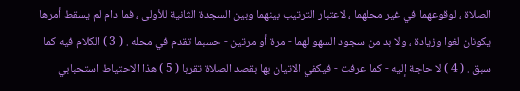الصلاة ، لوقوعهما في غير محلهما ، لاعتبار الترتيب بينهما وبين السجدة الثانية للأولى ، فما دام لم يسقط أمرها يكونان لغوا وزيادة ، ولا بد من سجود السهو لهما - مرة أو مرتين - حسبما تقدم في محله . ( 3 ) الكلام فيه كما سبق . ( 4 ) لا حاجة إليه - كما عرفت - فيكفي الاتيان بها بقصد الصلاة تقربا ( 5 ) هذا الاحتياط استحبابي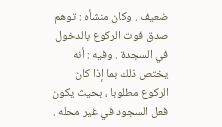ضعيف . وكان منشأه : توهم صدق فوت الركوع بالدخول في السجدة . وفيه : أنه يختص ذلك بما إذا كان الركوع مطلوبا ، بحيث يكون فعل السجود في غير محله .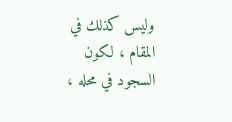وليس كذلك في المقام ، لكون السجود في محله ،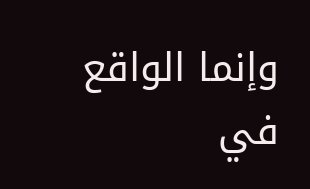وإنما الواقع في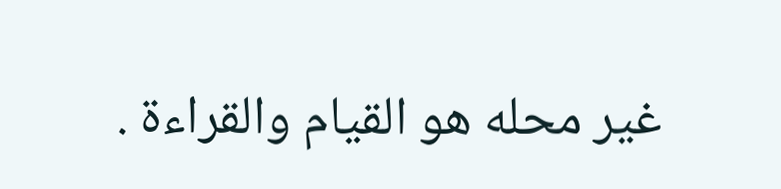غير محله هو القيام والقراءة .